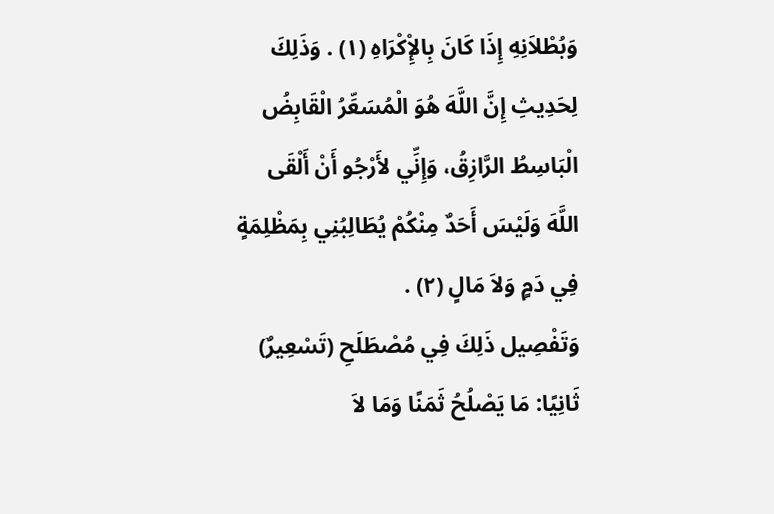وَبُطْلاَنِهِ إِذَا كَانَ بِالإِْكْرَاهِ (١) . وَذَلِكَ لِحَدِيثِ إِنَّ اللَّهَ هُوَ الْمُسَعِّرُ الْقَابِضُ الْبَاسِطُ الرَّازِقُ، وَإِنِّي لأَرْجُو أَنْ أَلْقَى اللَّهَ وَلَيْسَ أَحَدٌ مِنْكُمْ يُطَالِبُنِي بِمَظْلِمَةٍ فِي دَمٍ وَلاَ مَالٍ (٢) .
وَتَفْصِيل ذَلِكَ فِي مُصْطَلَحِ (تَسْعِيرٌ)
ثَانِيًا: مَا يَصْلُحُ ثَمَنًا وَمَا لاَ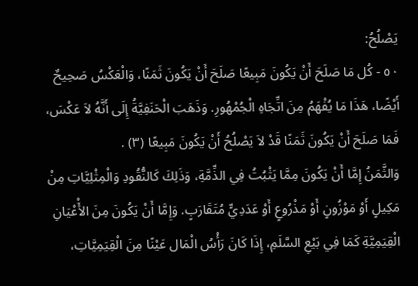يَصْلُحُ:
٥٠ - كُل مَا صَلَحَ أَنْ يَكُونَ مَبِيعًا صَلَحَ أَنْ يَكُونَ ثَمَنًا، وَالْعَكْسُ صَحِيحٌ أَيْضًا، هَذَا مَا يُفْهَمُ مِنَ اتِّجَاهِ الْجُمْهُورِ. وَذَهَبَ الْحَنَفِيَّةُ إِلَى أَنَّهُ لاَ عَكْسَ، فَمَا صَلَحَ أَنْ يَكُونَ ثَمَنًا قَدْ لاَ يَصْلُحُ أَنْ يَكُونَ مَبِيعًا (٣) .
وَالثَّمَنُ إِمَّا أَنْ يَكُونَ مِمَّا يَثْبُتُ فِي الذِّمَّةِ، وَذَلِكَ كَالنُّقُودِ وَالْمِثْلِيَّاتِ مِنْ مَكِيلٍ أَوْ مَوْزُونٍ أَوْ مَذْرُوعٍ أَوْ عَدَدِيٍّ مُتَقَارَبٍ. وَإِمَّا أَنْ يَكُونَ مِنَ الأَْعْيَانِ الْقِيَمِيَّةِ كَمَا فِي بَيْعِ السَّلَمِ، إِذَا كَانَ رَأْسُ الْمَال عَيْنًا مِنَ الْقِيَمِيَّاتِ،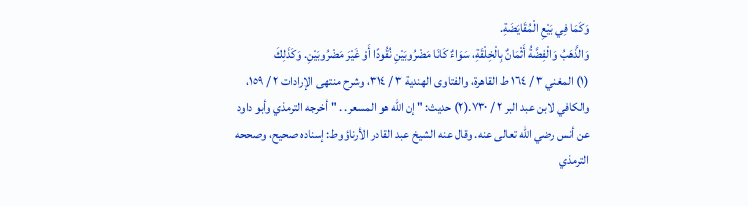وَكَمَا فِي بَيْعِ الْمُقَايَضَةِ.
وَالذَّهَبُ وَالْفِضَّةُ أَثْمَانٌ بِالْخِلْقَةِ، سَوَاءٌ كَانَا مَضْرُوبَيْنِ نُقُودًا أَوْ غَيْرَ مَضْرُوبَيْنِ. وَكَذَلِكَ
(١) المغني ٣ / ١٦٤ ط القاهرة، والفتاوى الهندية ٣ / ٣١٤، وشرح منتهى الإرادات ٢ / ١٥٩، والكافي لابن عبد البر ٢ / ٧٣٠.(٢) حديث: " إن الله هو المسعر. . " أخرجه الترمذي وأبو داود عن أنس رضي الله تعالى عنه. وقال عنه الشيخ عبد القادر الأرناؤوط: إسناده صحيح، وصححه الترمذي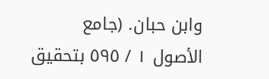وابن حبان. (جامع الأصول ١ / ٥٩٥ بتحقيق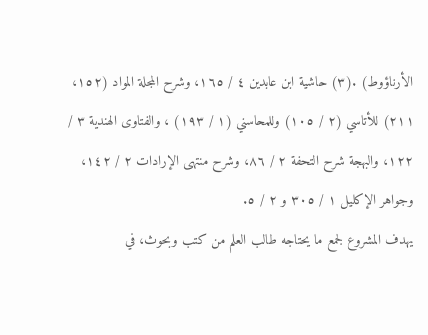الأرناؤوط) .(٣) حاشية ابن عابدين ٤ / ١٦٥، وشرح المجلة المواد (١٥٢، ٢١١) للأتاسي (٢ / ١٠٥) وللمحاسني (١ / ١٩٣) ، والفتاوى الهندية ٣ / ١٢٢، والبهجة شرح التحفة ٢ / ٨٦، وشرح منتهى الإرادات ٢ / ١٤٢، وجواهر الإكليل ١ / ٣٠٥ و ٢ / ٥.
يهدف المشروع لجمع ما يحتاجه طالب العلم من كتب وبحوث، في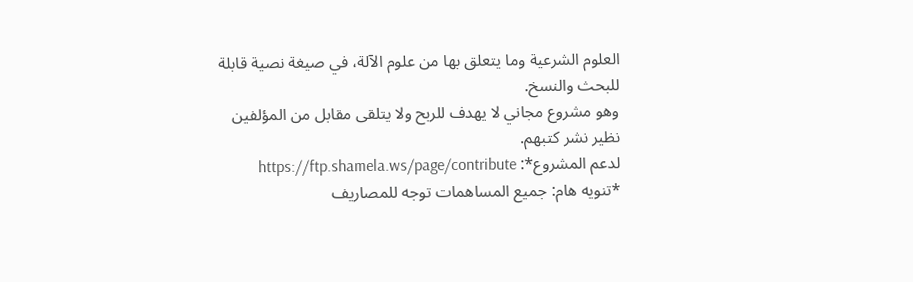العلوم الشرعية وما يتعلق بها من علوم الآلة، في صيغة نصية قابلة للبحث والنسخ.
وهو مشروع مجاني لا يهدف للربح ولا يتلقى مقابل من المؤلفين نظير نشر كتبهم.
لدعم المشروع*: https://ftp.shamela.ws/page/contribute
*تنويه هام: جميع المساهمات توجه للمصاريف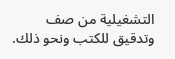التشغيلية من صف وتدقيق للكتب ونحو ذلك.